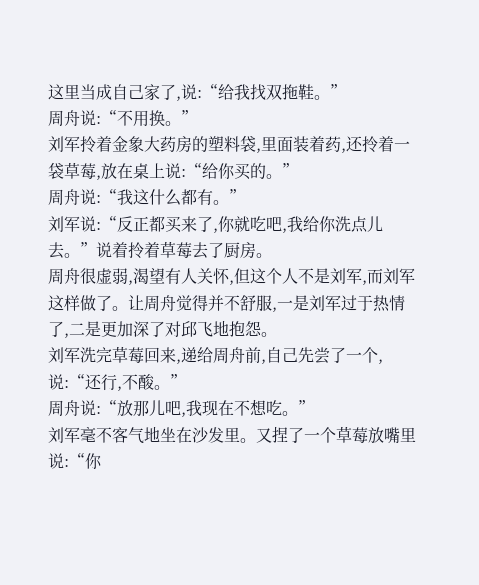这里当成自己家了,说:“给我找双拖鞋。”
周舟说:“不用换。”
刘军拎着金象大药房的塑料袋,里面装着药,还拎着一袋草莓,放在桌上说:“给你买的。”
周舟说:“我这什么都有。”
刘军说:“反正都买来了,你就吃吧,我给你洗点儿去。”说着拎着草莓去了厨房。
周舟很虚弱,渴望有人关怀,但这个人不是刘军,而刘军这样做了。让周舟觉得并不舒服,一是刘军过于热情了,二是更加深了对邱飞地抱怨。
刘军洗完草莓回来,递给周舟前,自己先尝了一个,说:“还行,不酸。”
周舟说:“放那儿吧,我现在不想吃。”
刘军毫不客气地坐在沙发里。又捏了一个草莓放嘴里说:“你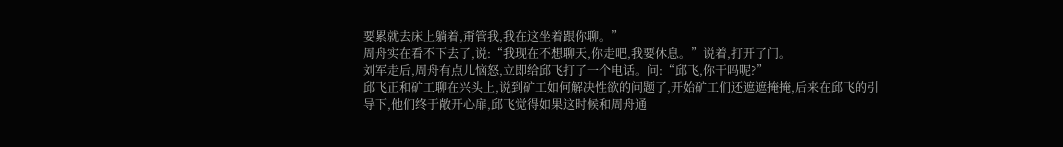要累就去床上躺着,甭管我,我在这坐着跟你聊。”
周舟实在看不下去了,说:“我现在不想聊天,你走吧,我要休息。”说着,打开了门。
刘军走后,周舟有点儿恼怒,立即给邱飞打了一个电话。问:“邱飞,你干吗呢?”
邱飞正和矿工聊在兴头上,说到矿工如何解决性欲的问题了,开始矿工们还遮遮掩掩,后来在邱飞的引导下,他们终于敞开心扉,邱飞觉得如果这时候和周舟通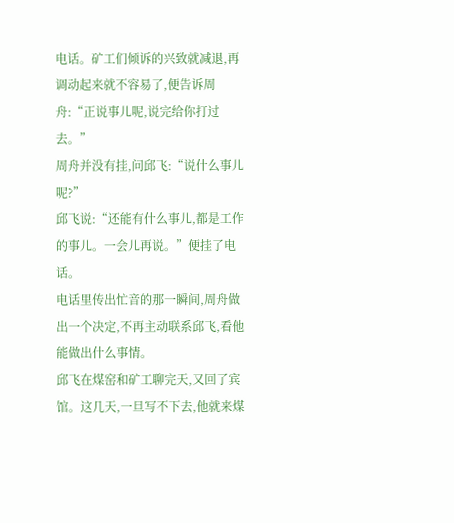电话。矿工们倾诉的兴致就减退,再调动起来就不容易了,便告诉周舟:“正说事儿呢,说完给你打过去。”
周舟并没有挂,问邱飞:“说什么事儿呢?”
邱飞说:“还能有什么事儿,都是工作的事儿。一会儿再说。”便挂了电话。
电话里传出忙音的那一瞬间,周舟做出一个决定,不再主动联系邱飞,看他能做出什么事情。
邱飞在煤窑和矿工聊完天,又回了宾馆。这几天,一旦写不下去,他就来煤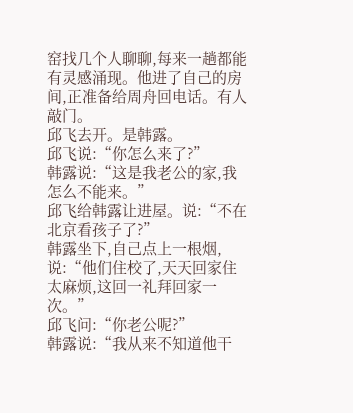窑找几个人聊聊,每来一趟都能有灵感涌现。他进了自己的房间,正准备给周舟回电话。有人敲门。
邱飞去开。是韩露。
邱飞说:“你怎么来了?”
韩露说:“这是我老公的家,我怎么不能来。”
邱飞给韩露让进屋。说:“不在北京看孩子了?”
韩露坐下,自己点上一根烟,说:“他们住校了,天天回家住太麻烦,这回一礼拜回家一次。”
邱飞问:“你老公呢?”
韩露说:“我从来不知道他干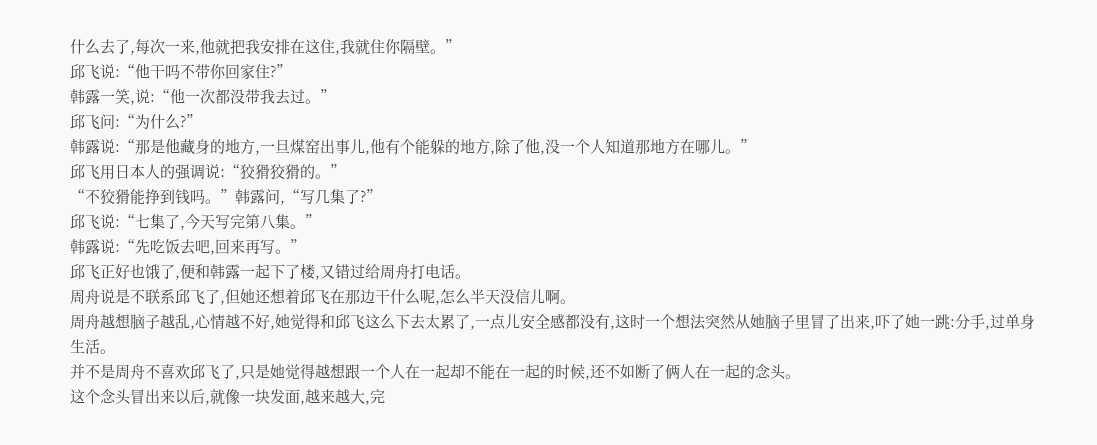什么去了,每次一来,他就把我安排在这住,我就住你隔壁。”
邱飞说:“他干吗不带你回家住?”
韩露一笑,说:“他一次都没带我去过。”
邱飞问:“为什么?”
韩露说:“那是他藏身的地方,一旦煤窑出事儿,他有个能躲的地方,除了他,没一个人知道那地方在哪儿。”
邱飞用日本人的强调说:“狡猾狡猾的。”
“不狡猾能挣到钱吗。”韩露问,“写几集了?”
邱飞说:“七集了,今天写完第八集。”
韩露说:“先吃饭去吧,回来再写。”
邱飞正好也饿了,便和韩露一起下了楼,又错过给周舟打电话。
周舟说是不联系邱飞了,但她还想着邱飞在那边干什么呢,怎么半天没信儿啊。
周舟越想脑子越乱,心情越不好,她觉得和邱飞这么下去太累了,一点儿安全感都没有,这时一个想法突然从她脑子里冒了出来,吓了她一跳:分手,过单身生活。
并不是周舟不喜欢邱飞了,只是她觉得越想跟一个人在一起却不能在一起的时候,还不如断了俩人在一起的念头。
这个念头冒出来以后,就像一块发面,越来越大,完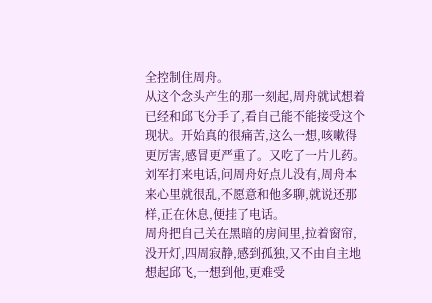全控制住周舟。
从这个念头产生的那一刻起,周舟就试想着已经和邱飞分手了,看自己能不能接受这个现状。开始真的很痛苦,这么一想,咳嗽得更厉害,感冒更严重了。又吃了一片儿药。
刘军打来电话,问周舟好点儿没有,周舟本来心里就很乱,不愿意和他多聊,就说还那样,正在休息,便挂了电话。
周舟把自己关在黑暗的房间里,拉着窗帘,没开灯,四周寂静,感到孤独,又不由自主地想起邱飞,一想到他,更难受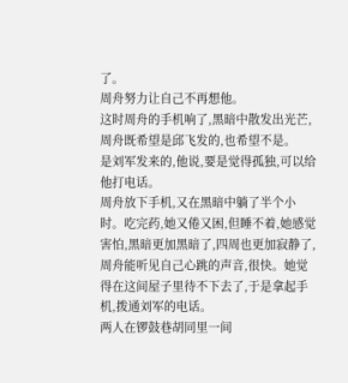了。
周舟努力让自己不再想他。
这时周舟的手机响了,黑暗中散发出光芒,周舟既希望是邱飞发的,也希望不是。
是刘军发来的,他说,要是觉得孤独,可以给他打电话。
周舟放下手机,又在黑暗中躺了半个小时。吃完药,她又倦又困,但睡不着,她感觉害怕,黑暗更加黑暗了,四周也更加寂静了,周舟能听见自己心跳的声音,很快。她觉得在这间屋子里待不下去了,于是拿起手机,拨通刘军的电话。
两人在锣鼓巷胡同里一间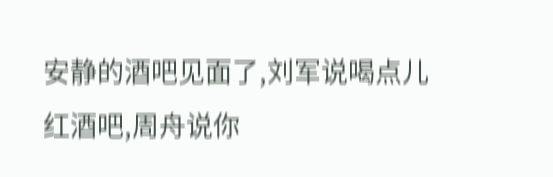安静的酒吧见面了,刘军说喝点儿红酒吧,周舟说你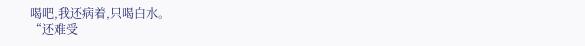喝吧,我还病着,只喝白水。
“还难受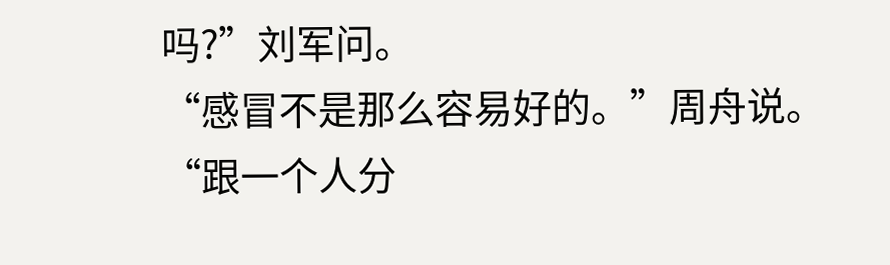吗?”刘军问。
“感冒不是那么容易好的。”周舟说。
“跟一个人分